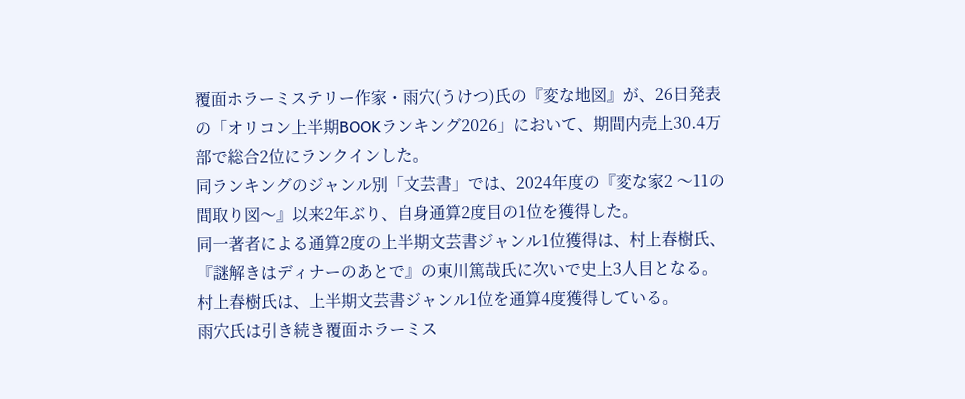覆面ホラーミステリー作家・雨穴(うけつ)氏の『変な地図』が、26日発表の「オリコン上半期BOOKランキング2026」において、期間内売上30.4万部で総合2位にランクインした。
同ランキングのジャンル別「文芸書」では、2024年度の『変な家2 〜11の間取り図〜』以来2年ぶり、自身通算2度目の1位を獲得した。
同一著者による通算2度の上半期文芸書ジャンル1位獲得は、村上春樹氏、『謎解きはディナーのあとで』の東川篤哉氏に次いで史上3人目となる。
村上春樹氏は、上半期文芸書ジャンル1位を通算4度獲得している。
雨穴氏は引き続き覆面ホラーミス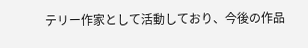テリー作家として活動しており、今後の作品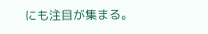にも注目が集まる。